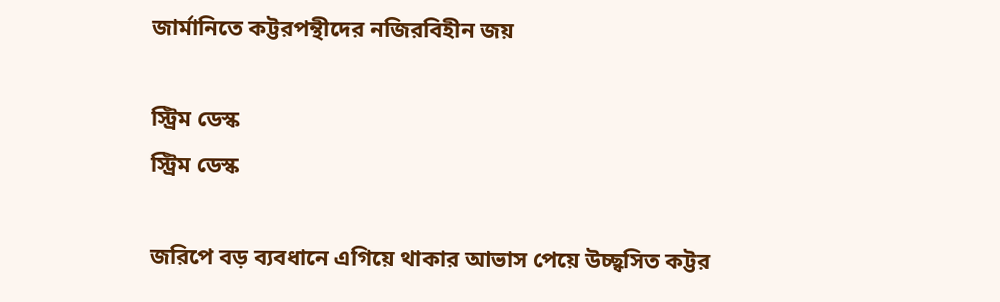জার্মানিতে কট্টরপন্থীদের নজিরবিহীন জয়

স্ট্রিম ডেস্ক
স্ট্রিম ডেস্ক

জরিপে বড় ব্যবধানে এগিয়ে থাকার আভাস পেয়ে উচ্ছ্বসিত কট্টর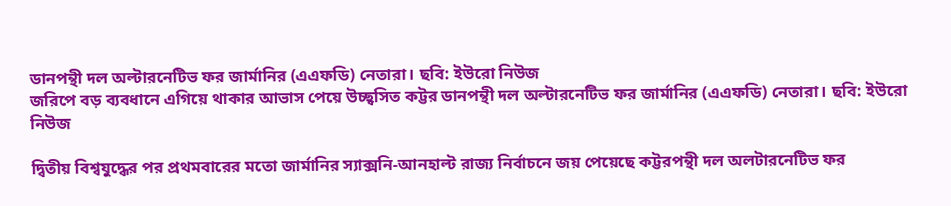ডানপন্থী দল অল্টারনেটিভ ফর জার্মানির (এএফডি) নেতারা। ছবি: ইউরো নিউজ
জরিপে বড় ব্যবধানে এগিয়ে থাকার আভাস পেয়ে উচ্ছ্বসিত কট্টর ডানপন্থী দল অল্টারনেটিভ ফর জার্মানির (এএফডি) নেতারা। ছবি: ইউরো নিউজ

দ্বিতীয় বিশ্বযুদ্ধের পর প্রথমবারের মতো জার্মানির স্যাক্সনি-আনহাল্ট রাজ্য নির্বাচনে জয় পেয়েছে কট্টরপন্থী দল অলটারনেটিভ ফর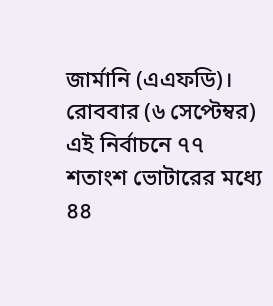জার্মানি (এএফডি)। রোববার (৬ সেপ্টেম্বর) এই নির্বাচনে ৭৭ শতাংশ ভোটারের মধ্যে ৪৪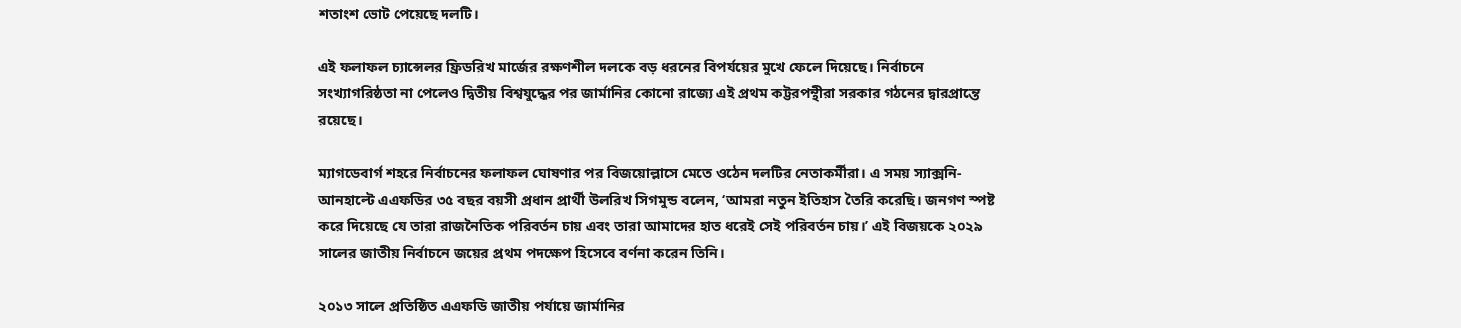শতাংশ ভোট পেয়েছে দলটি।

এই ফলাফল চ্যান্সেলর ফ্রিডরিখ মার্জের রক্ষণশীল দলকে বড় ধরনের বিপর্যয়ের মুখে ফেলে দিয়েছে। নির্বাচনে সংখ্যাগরিষ্ঠতা না পেলেও দ্বিতীয় বিশ্বযুদ্ধের পর জার্মানির কোনো রাজ্যে এই প্রথম কট্টরপন্থীরা সরকার গঠনের দ্বারপ্রান্তে রয়েছে।

ম্যাগডেবার্গ শহরে নির্বাচনের ফলাফল ঘোষণার পর বিজয়োল্লাসে মেতে ওঠেন দলটির নেতাকর্মীরা। এ সময় স্যাক্সনি-আনহাল্টে এএফডির ৩৫ বছর বয়সী প্রধান প্রার্থী উলরিখ সিগমুন্ড বলেন, ‘আমরা নতুন ইতিহাস তৈরি করেছি। জনগণ স্পষ্ট করে দিয়েছে যে তারা রাজনৈতিক পরিবর্তন চায় এবং তারা আমাদের হাত ধরেই সেই পরিবর্তন চায়।’ এই বিজয়কে ২০২৯ সালের জাতীয় নির্বাচনে জয়ের প্রথম পদক্ষেপ হিসেবে বর্ণনা করেন তিনি।

২০১৩ সালে প্রতিষ্ঠিত এএফডি জাতীয় পর্যায়ে জার্মানির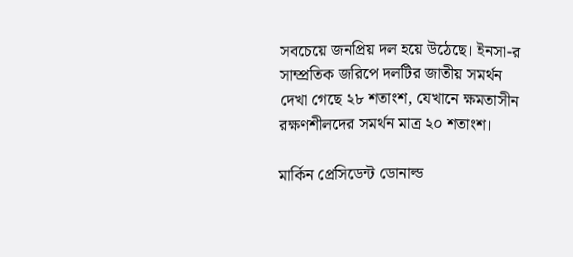সবচেয়ে জনপ্রিয় দল হয়ে উঠেছে। ইনসা-র সাম্প্রতিক জরিপে দলটির জাতীয় সমর্থন দেখা গেছে ২৮ শতাংশ, যেখানে ক্ষমতাসীন রক্ষণশীলদের সমর্থন মাত্র ২০ শতাংশ।

মার্কিন প্রেসিডেন্ট ডোনাল্ড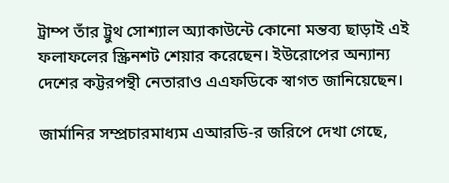ট্রাম্প তাঁর ট্রুথ সোশ্যাল অ্যাকাউন্টে কোনো মন্তব্য ছাড়াই এই ফলাফলের স্ক্রিনশট শেয়ার করেছেন। ইউরোপের অন্যান্য দেশের কট্টরপন্থী নেতারাও এএফডিকে স্বাগত জানিয়েছেন।

জার্মানির সম্প্রচারমাধ্যম এআরডি-র জরিপে দেখা গেছে,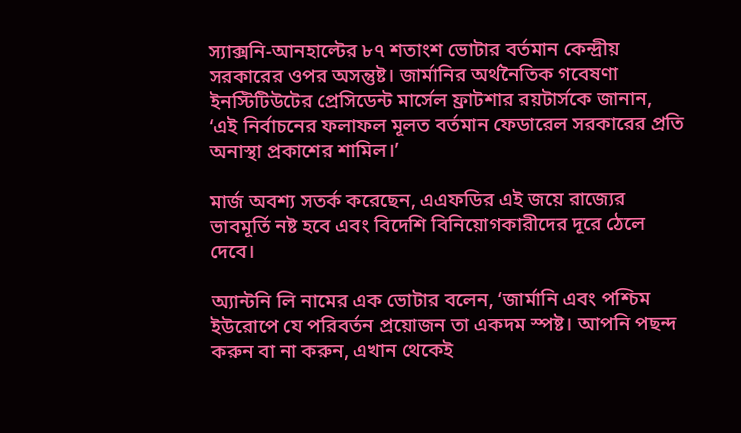স্যাক্সনি-আনহাল্টের ৮৭ শতাংশ ভোটার বর্তমান কেন্দ্রীয় সরকারের ওপর অসন্তুষ্ট। জার্মানির অর্থনৈতিক গবেষণা ইনস্টিটিউটের প্রেসিডেন্ট মার্সেল ফ্রাটশার রয়টার্সকে জানান, ‘এই নির্বাচনের ফলাফল মূলত বর্তমান ফেডারেল সরকারের প্রতি অনাস্থা প্রকাশের শামিল।’

মার্জ অবশ্য সতর্ক করেছেন, এএফডির এই জয়ে রাজ্যের ভাবমূর্তি নষ্ট হবে এবং বিদেশি বিনিয়োগকারীদের দূরে ঠেলে দেবে।

অ্যান্টনি লি নামের এক ভোটার বলেন, ‘জার্মানি এবং পশ্চিম ইউরোপে যে পরিবর্তন প্রয়োজন তা একদম স্পষ্ট। আপনি পছন্দ করুন বা না করুন, এখান থেকেই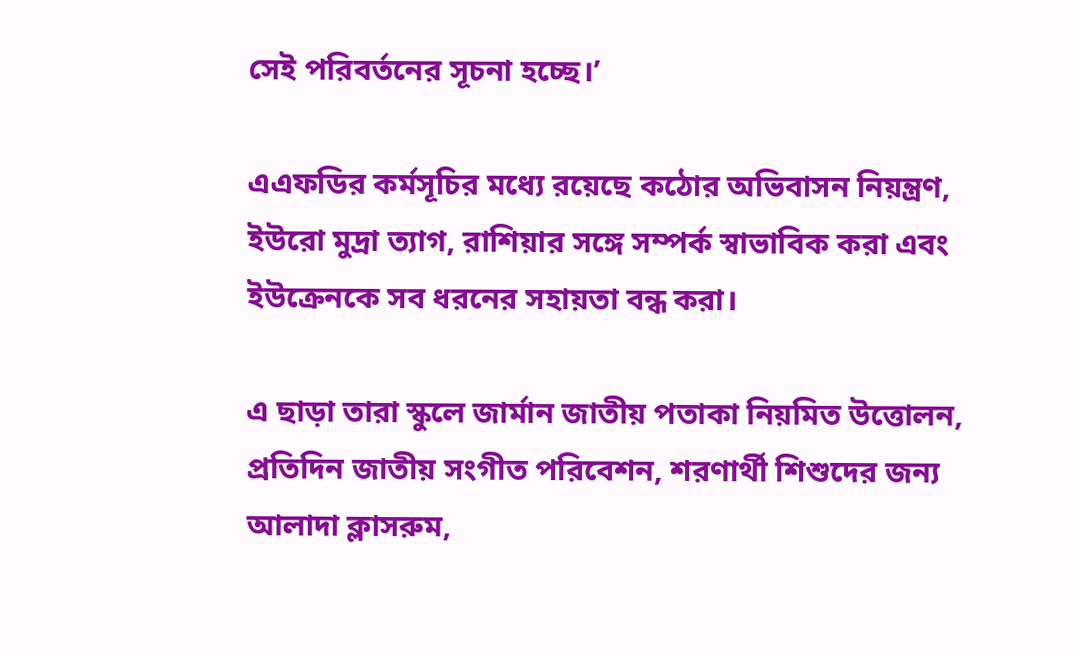সেই পরিবর্তনের সূচনা হচ্ছে।’

এএফডির কর্মসূচির মধ্যে রয়েছে কঠোর অভিবাসন নিয়ন্ত্রণ, ইউরো মুদ্রা ত্যাগ, রাশিয়ার সঙ্গে সম্পর্ক স্বাভাবিক করা এবং ইউক্রেনকে সব ধরনের সহায়তা বন্ধ করা।

এ ছাড়া তারা স্কুলে জার্মান জাতীয় পতাকা নিয়মিত উত্তোলন, প্রতিদিন জাতীয় সংগীত পরিবেশন, শরণার্থী শিশুদের জন্য আলাদা ক্লাসরুম,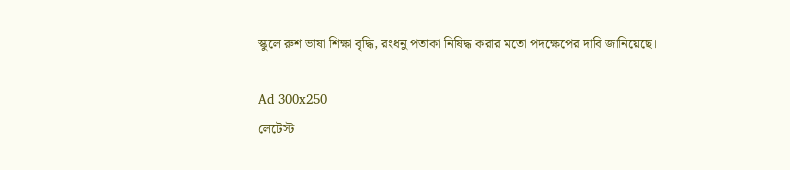স্কুলে রুশ ভাষা শিক্ষা বৃদ্ধি, রংধনু পতাকা নিষিদ্ধ করার মতো পদক্ষেপের দাবি জানিয়েছে।

Ad 300x250
লেটেস্ট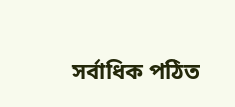সর্বাধিক পঠিত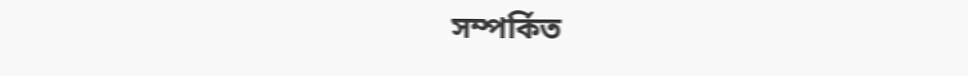সম্পর্কিত